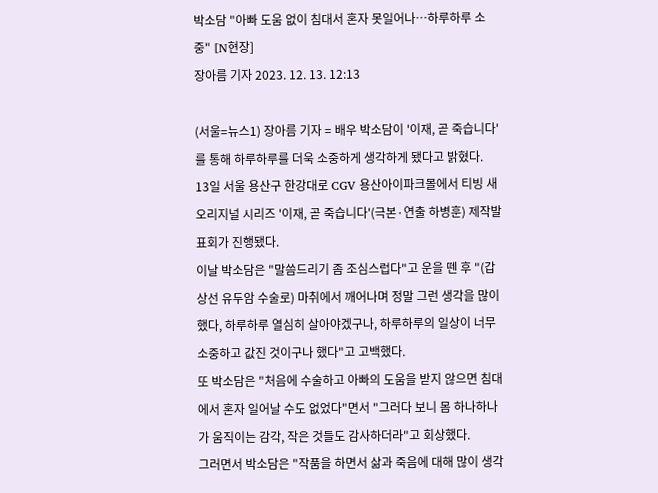박소담 "아빠 도움 없이 침대서 혼자 못일어나…하루하루 소중" [N현장]
장아름 기자 2023. 12. 13. 12:13

(서울=뉴스1) 장아름 기자 = 배우 박소담이 '이재, 곧 죽습니다'를 통해 하루하루를 더욱 소중하게 생각하게 됐다고 밝혔다.
13일 서울 용산구 한강대로 CGV 용산아이파크몰에서 티빙 새 오리지널 시리즈 '이재, 곧 죽습니다'(극본·연출 하병훈) 제작발표회가 진행됐다.
이날 박소담은 "말씀드리기 좀 조심스럽다"고 운을 뗀 후 "(갑상선 유두암 수술로) 마취에서 깨어나며 정말 그런 생각을 많이 했다, 하루하루 열심히 살아야겠구나, 하루하루의 일상이 너무 소중하고 값진 것이구나 했다"고 고백했다.
또 박소담은 "처음에 수술하고 아빠의 도움을 받지 않으면 침대에서 혼자 일어날 수도 없었다"면서 "그러다 보니 몸 하나하나가 움직이는 감각, 작은 것들도 감사하더라"고 회상했다.
그러면서 박소담은 "작품을 하면서 삶과 죽음에 대해 많이 생각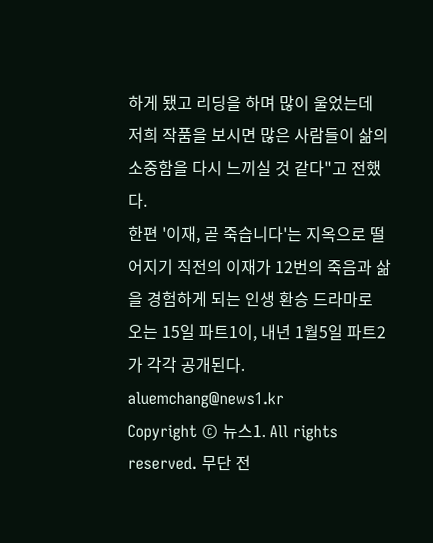하게 됐고 리딩을 하며 많이 울었는데 저희 작품을 보시면 많은 사람들이 삶의 소중함을 다시 느끼실 것 같다"고 전했다.
한편 '이재, 곧 죽습니다'는 지옥으로 떨어지기 직전의 이재가 12번의 죽음과 삶을 경험하게 되는 인생 환승 드라마로 오는 15일 파트1이, 내년 1월5일 파트2가 각각 공개된다.
aluemchang@news1.kr
Copyright © 뉴스1. All rights reserved. 무단 전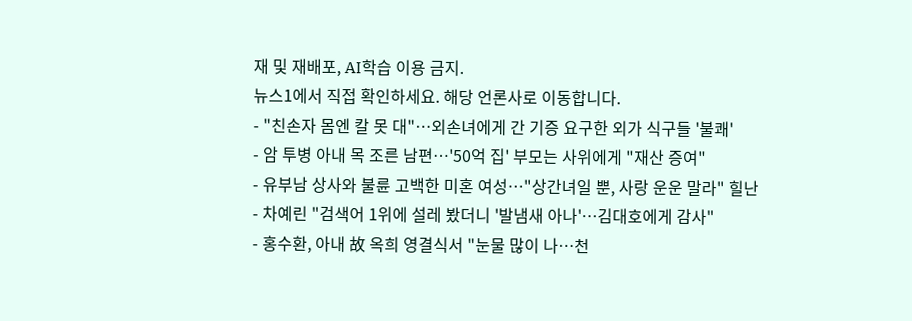재 및 재배포, AI학습 이용 금지.
뉴스1에서 직접 확인하세요. 해당 언론사로 이동합니다.
- "친손자 몸엔 칼 못 대"…외손녀에게 간 기증 요구한 외가 식구들 '불쾌'
- 암 투병 아내 목 조른 남편…'50억 집' 부모는 사위에게 "재산 증여"
- 유부남 상사와 불륜 고백한 미혼 여성…"상간녀일 뿐, 사랑 운운 말라" 힐난
- 차예린 "검색어 1위에 설레 봤더니 '발냄새 아나'…김대호에게 감사"
- 홍수환, 아내 故 옥희 영결식서 "눈물 많이 나…천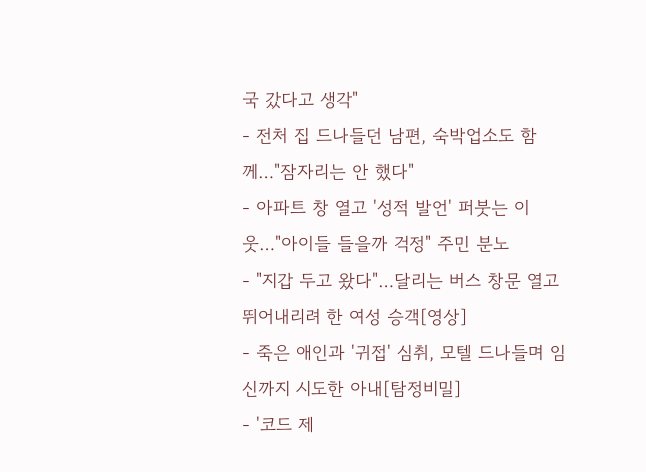국 갔다고 생각"
- 전처 집 드나들던 남편, 숙박업소도 함께…"잠자리는 안 했다"
- 아파트 창 열고 '성적 발언' 퍼붓는 이웃…"아이들 들을까 걱정" 주민 분노
- "지갑 두고 왔다"…달리는 버스 창문 열고 뛰어내리려 한 여성 승객[영상]
- 죽은 애인과 '귀접' 심취, 모텔 드나들며 임신까지 시도한 아내[탐정비밀]
- '코드 제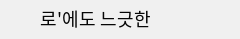로'에도 느긋한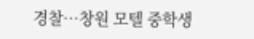경찰…창원 모텔 중학생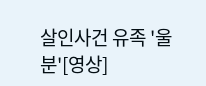살인사건 유족 '울분'[영상]